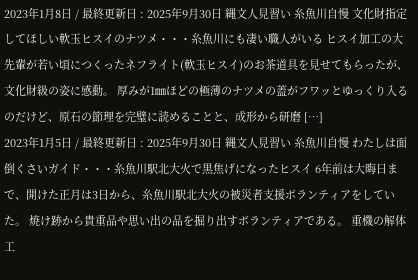2023年1月8日 / 最終更新日 : 2025年9月30日 縄文人見習い 糸魚川自慢 文化財指定してほしい軟玉ヒスイのナツメ・・・糸魚川にも凄い職人がいる ヒスイ加工の大先輩が若い頃につくったネフライト(軟玉ヒスイ)のお茶道具を見せてもらったが、文化財級の姿に感動。 厚みが1㎜ほどの極薄のナツメの蓋がフワッとゆっくり入るのだけど、原石の節理を完璧に読めることと、成形から研磨 […]
2023年1月5日 / 最終更新日 : 2025年9月30日 縄文人見習い 糸魚川自慢 わたしは面倒くさいガイド・・・糸魚川駅北大火で黒焦げになったヒスイ 6年前は大晦日まで、開けた正月は3日から、糸魚川駅北大火の被災者支援ボランティアをしていた。 焼け跡から貴重品や思い出の品を掘り出すボランティアである。 重機の解体工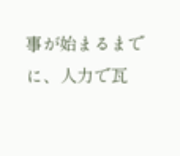事が始まるまでに、人力で瓦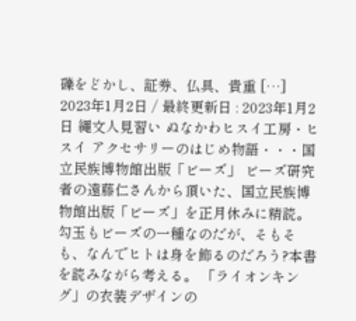礫をどかし、証券、仏具、貴重 […]
2023年1月2日 / 最終更新日 : 2023年1月2日 縄文人見習い ぬなかわヒスイ工房・ヒスイ アクセサリーのはじめ物語・・・国立民族博物館出版「ビーズ」 ビーズ研究者の遠藤仁さんから頂いた、国立民族博物館出版「ビーズ」を正月休みに精読。 勾玉もビーズの一種なのだが、そもそも、なんでヒトは身を飾るのだろう?本書を読みながら考える。 「ライオンキング」の衣装デザインの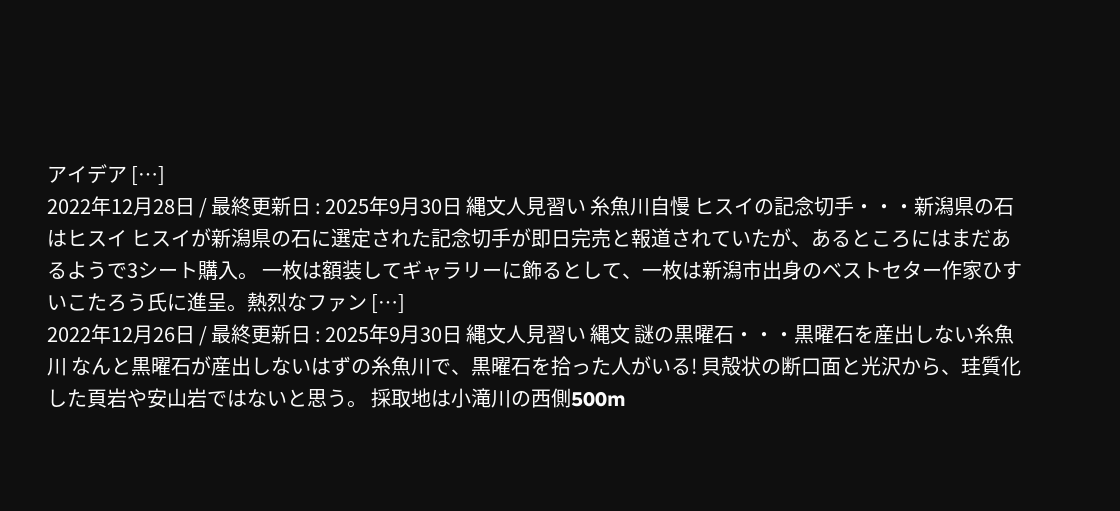アイデア […]
2022年12月28日 / 最終更新日 : 2025年9月30日 縄文人見習い 糸魚川自慢 ヒスイの記念切手・・・新潟県の石はヒスイ ヒスイが新潟県の石に選定された記念切手が即日完売と報道されていたが、あるところにはまだあるようで3シート購入。 一枚は額装してギャラリーに飾るとして、一枚は新潟市出身のベストセター作家ひすいこたろう氏に進呈。熱烈なファン […]
2022年12月26日 / 最終更新日 : 2025年9月30日 縄文人見習い 縄文 謎の黒曜石・・・黒曜石を産出しない糸魚川 なんと黒曜石が産出しないはずの糸魚川で、黒曜石を拾った人がいる! 貝殻状の断口面と光沢から、珪質化した頁岩や安山岩ではないと思う。 採取地は小滝川の西側500m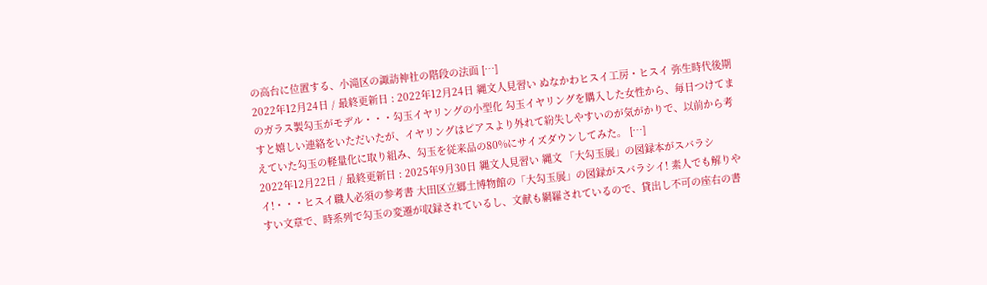の高台に位置する、小滝区の諏訪神社の階段の法面 […]
2022年12月24日 / 最終更新日 : 2022年12月24日 縄文人見習い ぬなかわヒスイ工房・ヒスイ 弥生時代後期のガラス製勾玉がモデル・・・勾玉イヤリングの小型化 勾玉イヤリングを購入した女性から、毎日つけてますと嬉しい連絡をいただいたが、イヤリングはピアスより外れて紛失しやすいのが気がかりで、以前から考えていた勾玉の軽量化に取り組み、勾玉を従来品の80%にサイズダウンしてみた。 […]
2022年12月22日 / 最終更新日 : 2025年9月30日 縄文人見習い 縄文 「大勾玉展」の図録本がスバラシイ!・・・ヒスイ職人必須の参考書 大田区立郷土博物館の「大勾玉展」の図録がスバラシイ! 素人でも解りやすい文章で、時系列で勾玉の変遷が収録されているし、文献も網羅されているので、貸出し不可の座右の書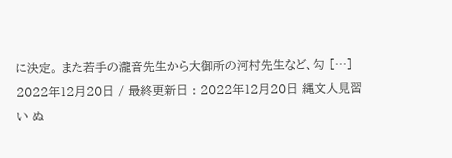に決定。 また若手の瀧音先生から大御所の河村先生など、勾 […]
2022年12月20日 / 最終更新日 : 2022年12月20日 縄文人見習い ぬ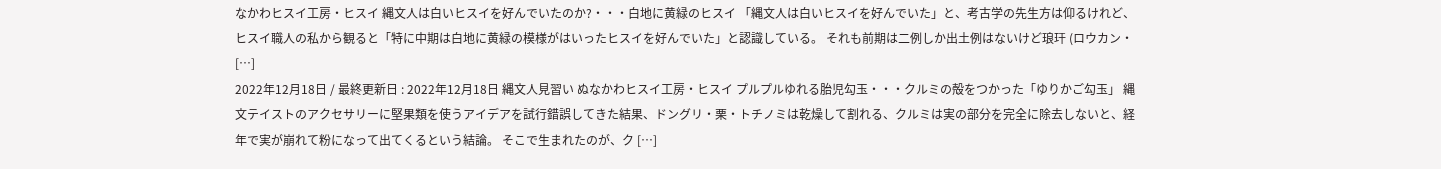なかわヒスイ工房・ヒスイ 縄文人は白いヒスイを好んでいたのか?・・・白地に黄緑のヒスイ 「縄文人は白いヒスイを好んでいた」と、考古学の先生方は仰るけれど、ヒスイ職人の私から観ると「特に中期は白地に黄緑の模様がはいったヒスイを好んでいた」と認識している。 それも前期は二例しか出土例はないけど琅玕 (ロウカン・ […]
2022年12月18日 / 最終更新日 : 2022年12月18日 縄文人見習い ぬなかわヒスイ工房・ヒスイ プルプルゆれる胎児勾玉・・・クルミの殻をつかった「ゆりかご勾玉」 縄文テイストのアクセサリーに堅果類を使うアイデアを試行錯誤してきた結果、ドングリ・栗・トチノミは乾燥して割れる、クルミは実の部分を完全に除去しないと、経年で実が崩れて粉になって出てくるという結論。 そこで生まれたのが、ク […]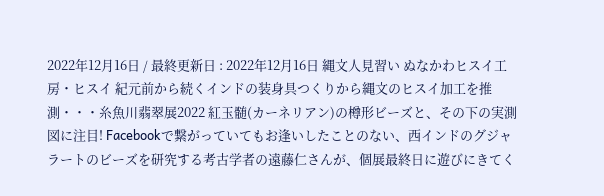2022年12月16日 / 最終更新日 : 2022年12月16日 縄文人見習い ぬなかわヒスイ工房・ヒスイ 紀元前から続くインドの装身具つくりから縄文のヒスイ加工を推測・・・糸魚川翡翠展2022 紅玉髄(カーネリアン)の樽形ビーズと、その下の実測図に注目! Facebookで繋がっていてもお逢いしたことのない、西インドのグジャラートのビーズを研究する考古学者の遠藤仁さんが、個展最終日に遊びにきてく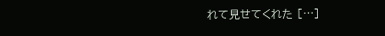れて見せてくれた […]